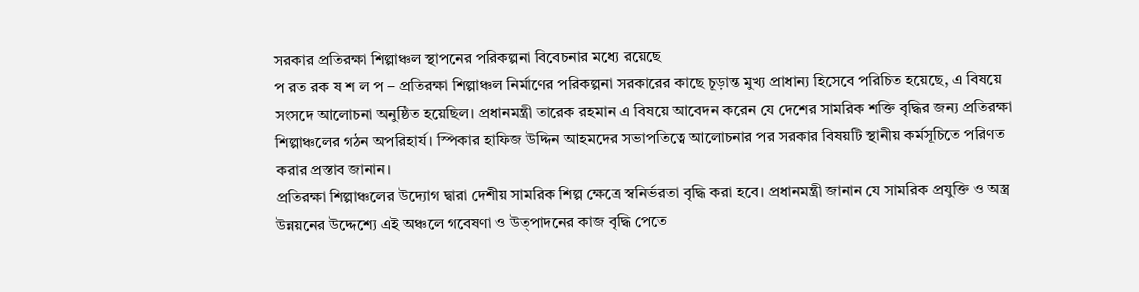সরকার প্রতিরক্ষা শিল্পাঞ্চল স্থাপনের পরিকল্পনা বিবেচনার মধ্যে রয়েছে
প রত রক ষ শ ল প – প্রতিরক্ষা শিল্পাঞ্চল নির্মাণের পরিকল্পনা সরকারের কাছে চূড়ান্ত মুখ্য প্রাধান্য হিসেবে পরিচিত হয়েছে, এ বিষয়ে সংসদে আলোচনা অনুষ্ঠিত হয়েছিল। প্রধানমন্ত্রী তারেক রহমান এ বিষয়ে আবেদন করেন যে দেশের সামরিক শক্তি বৃদ্ধির জন্য প্রতিরক্ষা শিল্পাঞ্চলের গঠন অপরিহার্য। স্পিকার হাফিজ উদ্দিন আহমদের সভাপতিত্বে আলোচনার পর সরকার বিষয়টি স্থানীয় কর্মসূচিতে পরিণত করার প্রস্তাব জানান।
প্রতিরক্ষা শিল্পাঞ্চলের উদ্যোগ দ্বারা দেশীয় সামরিক শিল্প ক্ষেত্রে স্বনির্ভরতা বৃদ্ধি করা হবে। প্রধানমন্ত্রী জানান যে সামরিক প্রযুক্তি ও অস্ত্র উন্নয়নের উদ্দেশ্যে এই অঞ্চলে গবেষণা ও উত্পাদনের কাজ বৃদ্ধি পেতে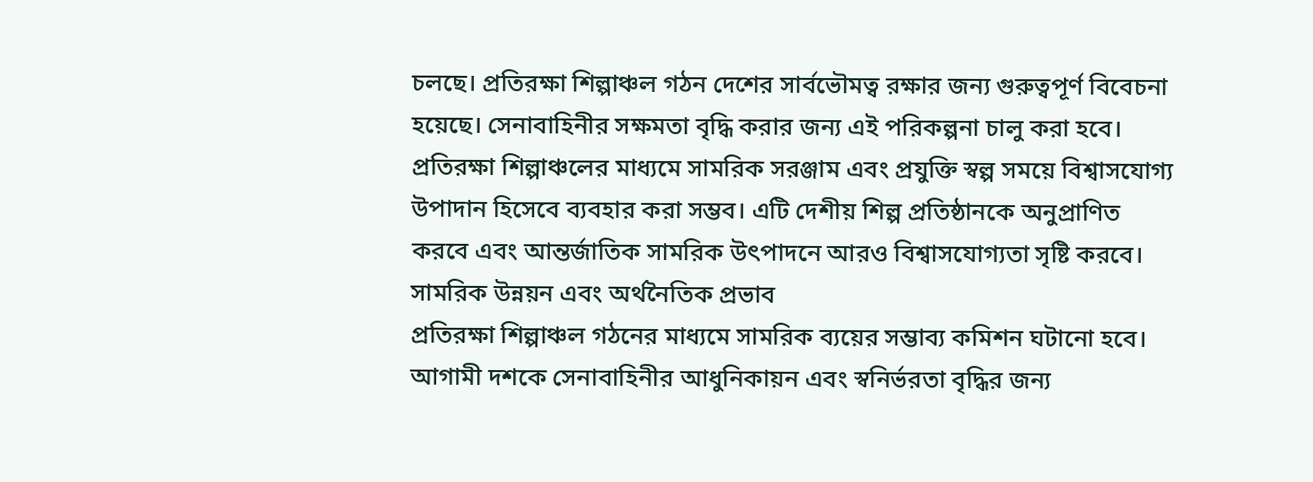চলছে। প্রতিরক্ষা শিল্পাঞ্চল গঠন দেশের সার্বভৌমত্ব রক্ষার জন্য গুরুত্বপূর্ণ বিবেচনা হয়েছে। সেনাবাহিনীর সক্ষমতা বৃদ্ধি করার জন্য এই পরিকল্পনা চালু করা হবে।
প্রতিরক্ষা শিল্পাঞ্চলের মাধ্যমে সামরিক সরঞ্জাম এবং প্রযুক্তি স্বল্প সময়ে বিশ্বাসযোগ্য উপাদান হিসেবে ব্যবহার করা সম্ভব। এটি দেশীয় শিল্প প্রতিষ্ঠানকে অনুপ্রাণিত করবে এবং আন্তর্জাতিক সামরিক উৎপাদনে আরও বিশ্বাসযোগ্যতা সৃষ্টি করবে।
সামরিক উন্নয়ন এবং অর্থনৈতিক প্রভাব
প্রতিরক্ষা শিল্পাঞ্চল গঠনের মাধ্যমে সামরিক ব্যয়ের সম্ভাব্য কমিশন ঘটানো হবে। আগামী দশকে সেনাবাহিনীর আধুনিকায়ন এবং স্বনির্ভরতা বৃদ্ধির জন্য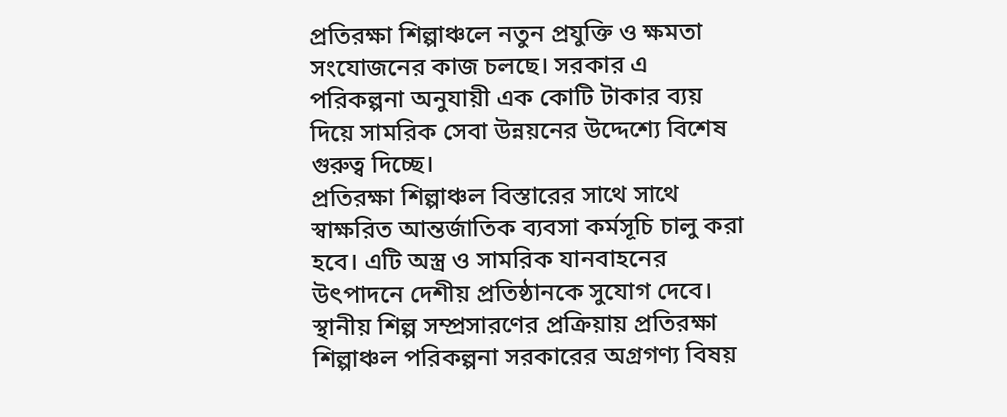প্রতিরক্ষা শিল্পাঞ্চলে নতুন প্রযুক্তি ও ক্ষমতা সংযোজনের কাজ চলছে। সরকার এ পরিকল্পনা অনুযায়ী এক কোটি টাকার ব্যয় দিয়ে সামরিক সেবা উন্নয়নের উদ্দেশ্যে বিশেষ গুরুত্ব দিচ্ছে।
প্রতিরক্ষা শিল্পাঞ্চল বিস্তারের সাথে সাথে স্বাক্ষরিত আন্তর্জাতিক ব্যবসা কর্মসূচি চালু করা হবে। এটি অস্ত্র ও সামরিক যানবাহনের উৎপাদনে দেশীয় প্রতিষ্ঠানকে সুযোগ দেবে। স্থানীয় শিল্প সম্প্রসারণের প্রক্রিয়ায় প্রতিরক্ষা শিল্পাঞ্চল পরিকল্পনা সরকারের অগ্রগণ্য বিষয়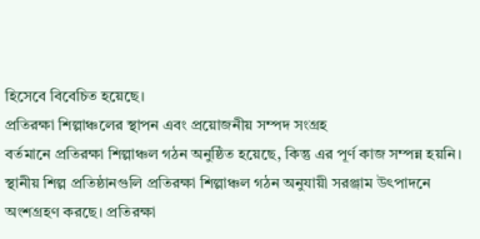হিসেবে বিবেচিত হয়েছে।
প্রতিরক্ষা শিল্পাঞ্চলের স্থাপন এবং প্রয়োজনীয় সম্পদ সংগ্রহ
বর্তমানে প্রতিরক্ষা শিল্পাঞ্চল গঠন অনুষ্ঠিত হয়েছে, কিন্তু এর পূর্ণ কাজ সম্পন্ন হয়নি। স্থানীয় শিল্প প্রতিষ্ঠানগুলি প্রতিরক্ষা শিল্পাঞ্চল গঠন অনুযায়ী সরঞ্জাম উৎপাদনে অংশগ্রহণ করছে। প্রতিরক্ষা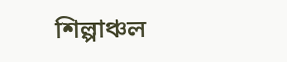শিল্পাঞ্চল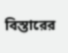বিস্তারের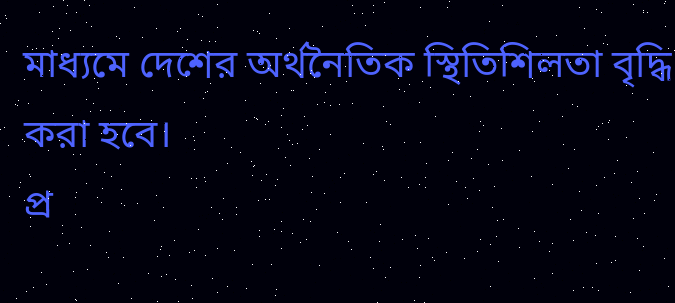মাধ্যমে দেশের অর্থনৈতিক স্থিতিশিলতা বৃদ্ধি করা হবে।
প্র